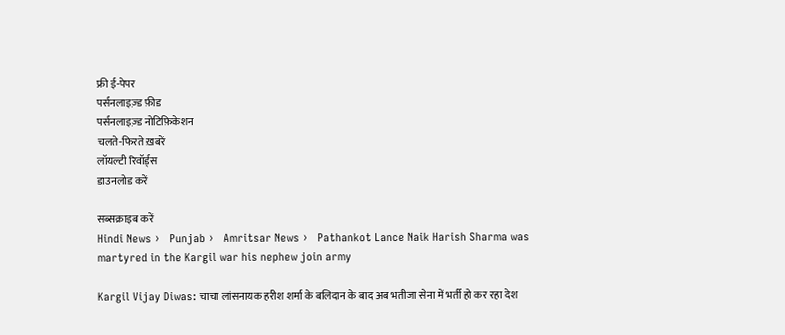फ्री ई-पेपर
पर्सनलाइज़्ड फ़ीड
पर्सनलाइज़्ड नोटिफ़िकेशन
चलते-फिरते ख़बरें
लॉयल्टी रिवॉर्ड्स
डाउनलोड करें

सब्सक्राइब करें
Hindi News ›   Punjab ›   Amritsar News ›   Pathankot Lance Naik Harish Sharma was martyred in the Kargil war his nephew join army

Kargil Vijay Diwas: चाचा लांसनायक हरीश शर्मा के बलिदान के बाद अब भतीजा सेना में भर्ती हो कर रहा देश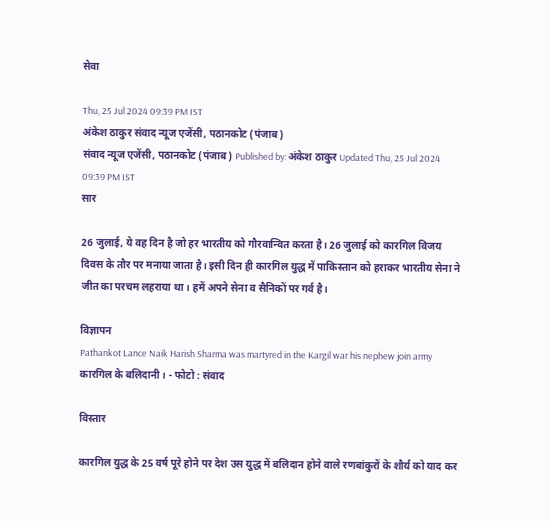सेवा

Thu, 25 Jul 2024 09:39 PM IST
अंकेश ठाकुर संवाद न्यूज एजेंसी, पठानकोट (पंजाब)
संवाद न्यूज एजेंसी, पठानकोट (पंजाब) Published by: अंकेश ठाकुर Updated Thu, 25 Jul 2024 09:39 PM IST
सार

26 जुलाई, ये वह दिन है जो हर भारतीय को गौरवान्वित करता है। 26 जुलाई को कारगिल विजय दिवस के तौर पर मनाया जाता है। इसी दिन ही कारगिल युद्ध में पाकिस्तान को हराकर भारतीय सेना ने जीत का परचम लहराया था। हमें अपने सेना व सैनिकों पर गर्व है।

विज्ञापन
Pathankot Lance Naik Harish Sharma was martyred in the Kargil war his nephew join army
कारगिल के बलिदानी। - फोटो : संवाद

विस्तार

कारगिल युद्ध के 25 वर्ष पूरे होने पर देश उस युद्ध में बलिदान होने वाले रणबांकुरों के शौर्य को याद कर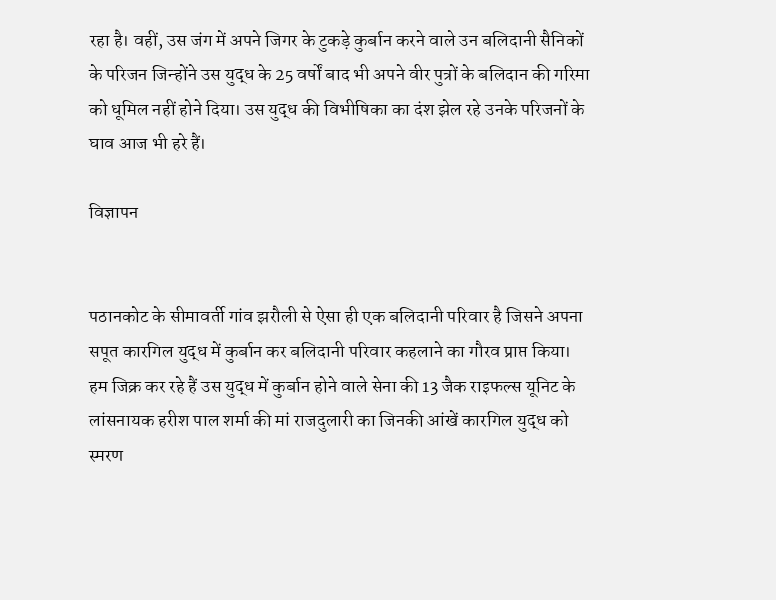रहा है। वहीं, उस जंग में अपने जिगर के टुकड़े कुर्बान करने वाले उन बलिदानी सैनिकों के परिजन जिन्होंने उस युद्ध के 25 वर्षों बाद भी अपने वीर पुत्रों के बलिदान की गरिमा को धूमिल नहीं होने दिया। उस युद्ध की विभीषिका का दंश झेल रहे उनके परिजनों के घाव आज भी हरे हैं।

विज्ञापन


पठानकोट के सीमावर्ती गांव झरौली से ऐसा ही एक बलिदानी परिवार है जिसने अपना सपूत कारगिल युद्ध में कुर्बान कर बलिदानी परिवार कहलाने का गौरव प्राप्त किया। हम जिक्र कर रहे हैं उस युद्ध में कुर्बान होने वाले सेना की 13 जैक राइफल्स यूनिट के लांसनायक हरीश पाल शर्मा की मां राजदुलारी का जिनकी आंखें कारगिल युद्ध को स्मरण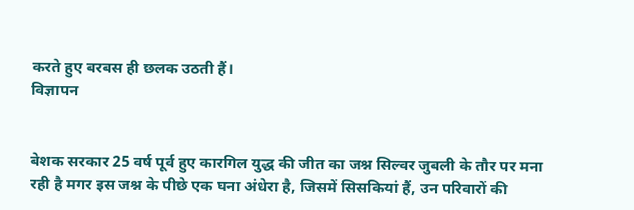करते हुए बरबस ही छलक उठती हैं।
विज्ञापन


बेशक सरकार 25 वर्ष पूर्व हुए कारगिल युद्ध की जीत का जश्न सिल्वर जुबली के तौर पर मना रही है मगर इस जश्न के पीछे एक घना अंधेरा है, जिसमें सिसकियां हैं, उन परिवारों की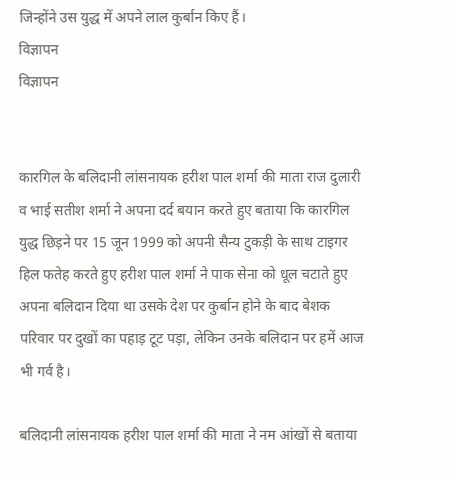जिन्होंने उस युद्ध में अपने लाल कुर्बान किए हैं।
विज्ञापन
विज्ञापन


कारगिल के बलिदानी लांसनायक हरीश पाल शर्मा की माता राज दुलारी व भाई सतीश शर्मा ने अपना दर्द बयान करते हुए बताया कि कारगिल युद्ध छिड़ने पर 15 जून 1999 को अपनी सैन्य टुकड़ी के साथ टाइगर हिल फतेह करते हुए हरीश पाल शर्मा ने पाक सेना को धूल चटाते हुए अपना बलिदान दिया था उसके देश पर कुर्बान होने के बाद बेशक परिवार पर दुखों का पहाड़ टूट पड़ा, लेकिन उनके बलिदान पर हमें आज भी गर्व है।

बलिदानी लांसनायक हरीश पाल शर्मा की माता ने नम आंखों से बताया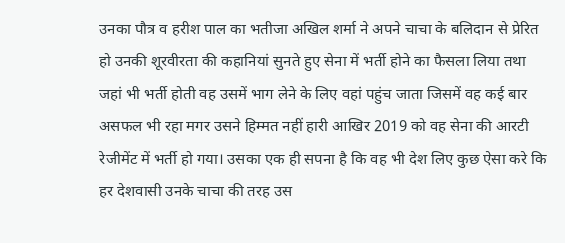उनका पौत्र व हरीश पाल का भतीजा अखिल शर्मा ने अपने चाचा के बलिदान से प्रेरित हो उनकी शूरवीरता की कहानियां सुनते हुए सेना में भर्ती होने का फैसला लिया तथा जहां भी भर्ती होती वह उसमें भाग लेने के लिए वहां पहुंच जाता जिसमें वह कई बार असफल भी रहा मगर उसने हिम्मत नहीं हारी आखिर 2019 को वह सेना की आरटी रेजीमेंट में भर्ती हो गया। उसका एक ही सपना है कि वह भी देश लिए कुछ ऐसा करे कि हर देशवासी उनके चाचा की तरह उस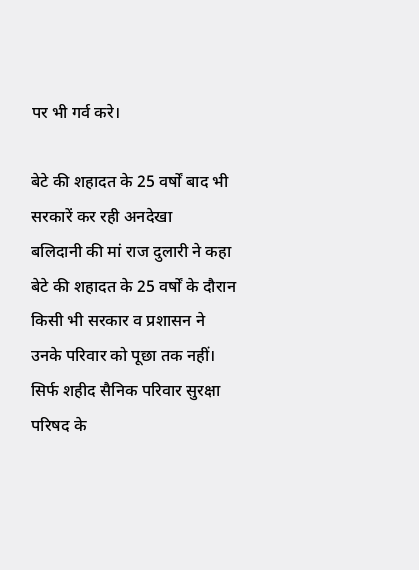पर भी गर्व करे।

बेटे की शहादत के 25 वर्षों बाद भी सरकारें कर रही अनदेखा
बलिदानी की मां राज दुलारी ने कहा बेटे की शहादत के 25 वर्षों के दौरान किसी भी सरकार व प्रशासन ने उनके परिवार को पूछा तक नहीं। सिर्फ शहीद सैनिक परिवार सुरक्षा परिषद के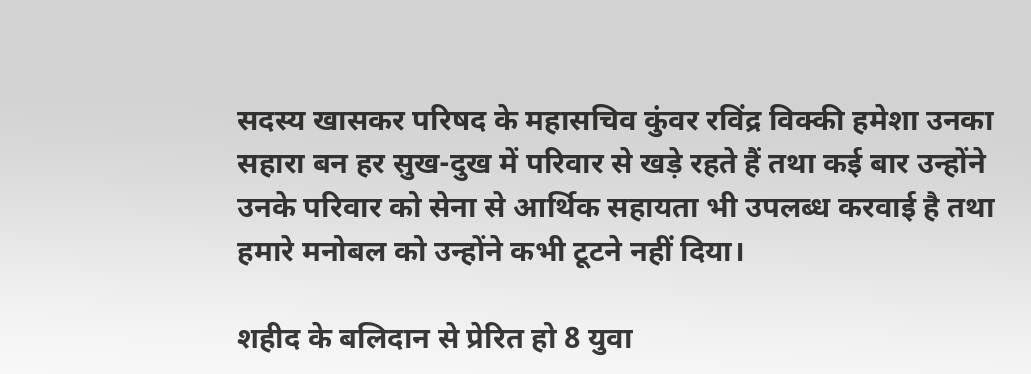सदस्य खासकर परिषद के महासचिव कुंवर रविंद्र विक्की हमेशा उनका सहारा बन हर सुख-दुख में परिवार से खड़े रहते हैं तथा कई बार उन्होंने उनके परिवार को सेना से आर्थिक सहायता भी उपलब्ध करवाई है तथा हमारे मनोबल को उन्होंने कभी टूटने नहीं दिया।

शहीद के बलिदान से प्रेरित हो 8 युवा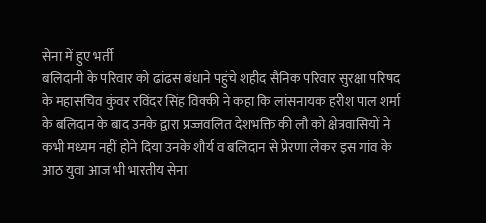सेना में हुए भर्ती
बलिदानी के परिवार को ढांढस बंधाने पहुंचे शहीद सैनिक परिवार सुरक्षा परिषद के महासचिव कुंवर रविंदर सिंह विक्की ने कहा कि लांसनायक हरीश पाल शर्मा के बलिदान के बाद उनके द्वारा प्रज्जवलित देशभक्ति की लौ को क्षेत्रवासियों ने कभी मध्यम नहीं होने दिया उनके शौर्य व बलिदान से प्रेरणा लेकर इस गांव के आठ युवा आज भी भारतीय सेना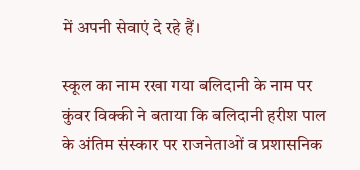में अपनी सेवाएं दे रहे हैं।

स्कूल का नाम रखा गया बलिदानी के नाम पर
कुंवर विक्की ने बताया कि बलिदानी हरीश पाल के अंतिम संस्कार पर राजनेताओं व प्रशासनिक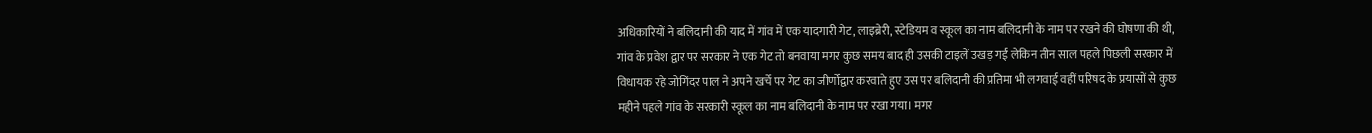अधिकारियों ने बलिदानी की याद में गांव में एक यादगारी गेट, लाइब्रेरी, स्टेडियम व स्कूल का नाम बलिदानी के नाम पर रखने की घोषणा की थी, गांव के प्रवेश द्वार पर सरकार ने एक गेट तो बनवाया मगर कुछ समय बाद ही उसकी टाइलें उखड़ गईं लेकिन तीन साल पहले पिछली सरकार में विधायक रहे जोगिंदर पाल ने अपने खर्चे पर गेट का जीर्णोद्वार करवाते हुए उस पर बलिदानी की प्रतिमा भी लगवाई वहीं परिषद के प्रयासों से कुछ महीने पहले गांव के सरकारी स्कूल का नाम बलिदानी के नाम पर रखा गया। मगर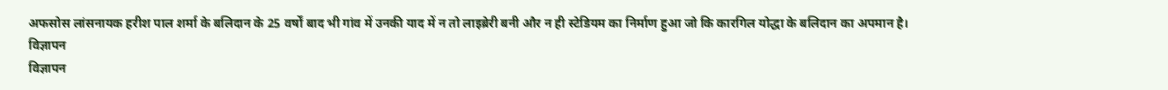अफसोस लांसनायक हरीश पाल शर्मा के बलिदान के 25 वर्षों बाद भी गांव में उनकी याद में न तो लाइब्रेरी बनी और न ही स्टेडियम का निर्माण हुआ जो कि कारगिल योद्धा के बलिदान का अपमान है।
विज्ञापन
विज्ञापन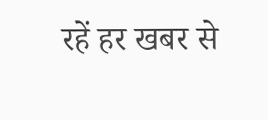रहें हर खबर से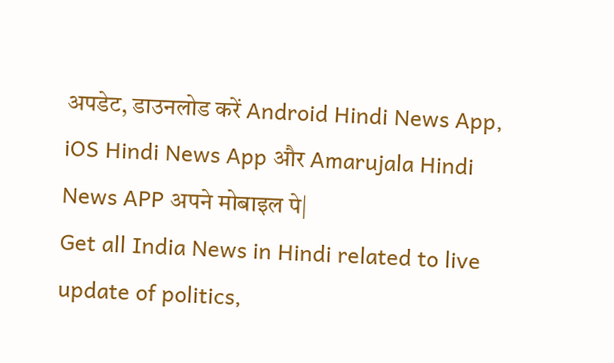अपडेट, डाउनलोड करें Android Hindi News App, iOS Hindi News App और Amarujala Hindi News APP अपने मोबाइल पे|
Get all India News in Hindi related to live update of politics,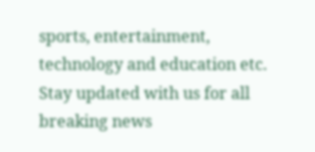sports, entertainment, technology and education etc. Stay updated with us for all breaking news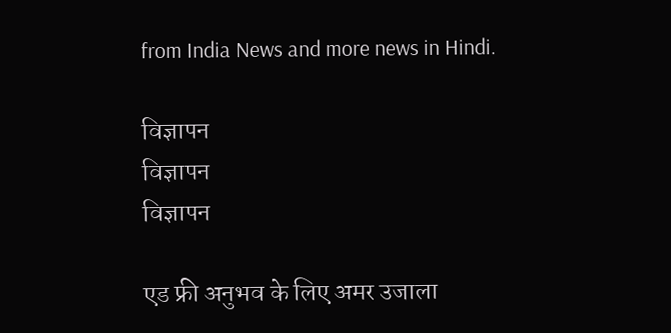from India News and more news in Hindi.

विज्ञापन
विज्ञापन
विज्ञापन

एड फ्री अनुभव के लिए अमर उजाला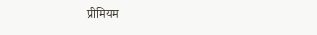प्रीमियम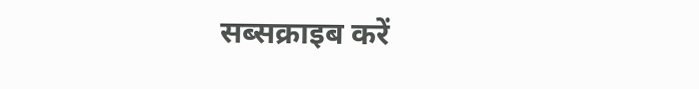सब्सक्राइब करें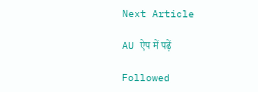Next Article

AU ऐप में पढ़ें

Followed